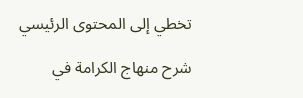تخطي إلى المحتوى الرئيسي

شرح منهاج الكرامة في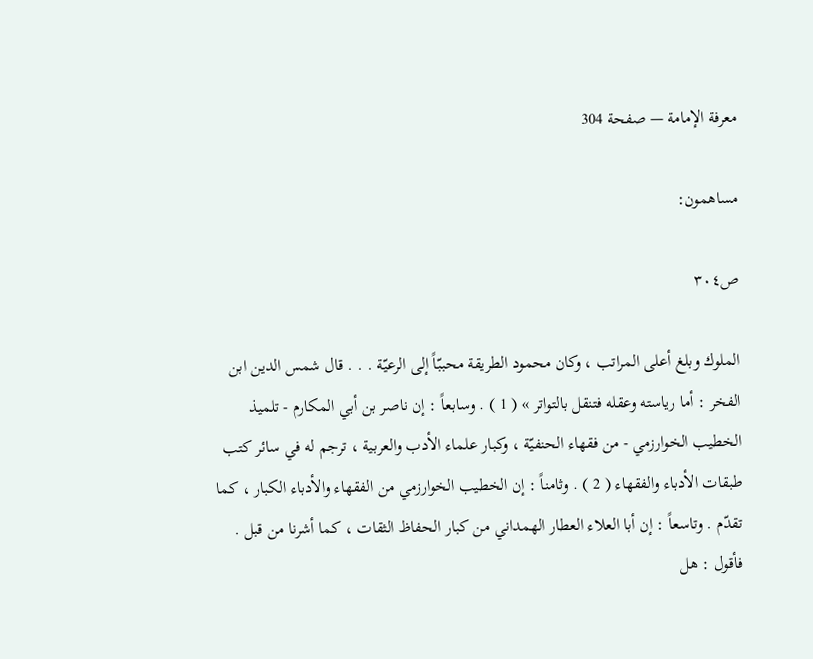معرفة الإمامة — صفحة 304

مساهمون:

ص٣٠٤

الملوك وبلغ أعلى المراتب ، وكان محمود الطريقة محببّاً إلى الرعيّة . . . قال شمس الدين ابن الفخر : أما رياسته وعقله فتنقل بالتواتر » ( 1 ) . وسابعاً : إن ناصر بن أبي المكارم - تلميذ الخطيب الخوارزمي - من فقهاء الحنفيّة ، وكبار علماء الأدب والعربية ، ترجم له في سائر كتب طبقات الأدباء والفقهاء ( 2 ) . وثامناً : إن الخطيب الخوارزمي من الفقهاء والأدباء الكبار ، كما تقدّم . وتاسعاً : إن أبا العلاء العطار الهمداني من كبار الحفاظ الثقات ، كما أشرنا من قبل . فأقول : هل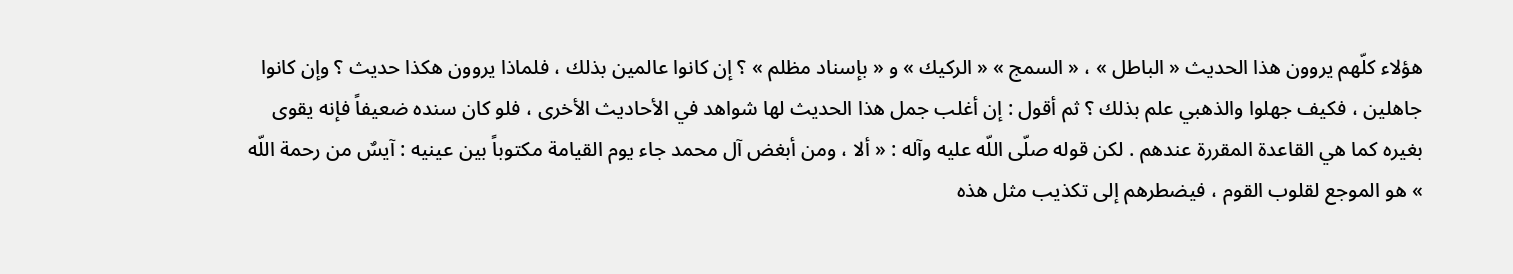هؤلاء كلّهم يروون هذا الحديث « الباطل » ، « السمج » « الركيك » و « بإسناد مظلم » ؟ إن كانوا عالمين بذلك ، فلماذا يروون هكذا حديث ؟ وإن كانوا جاهلين ، فكيف جهلوا والذهبي علم بذلك ؟ ثم أقول : إن أغلب جمل هذا الحديث لها شواهد في الأحاديث الأخرى ، فلو كان سنده ضعيفاً فإنه يقوى بغيره كما هي القاعدة المقررة عندهم . لكن قوله صلّى اللّه عليه وآله : « ألا ، ومن أبغض آل محمد جاء يوم القيامة مكتوباً بين عينيه : آيسٌ من رحمة اللّه » هو الموجع لقلوب القوم ، فيضطرهم إلى تكذيب مثل هذه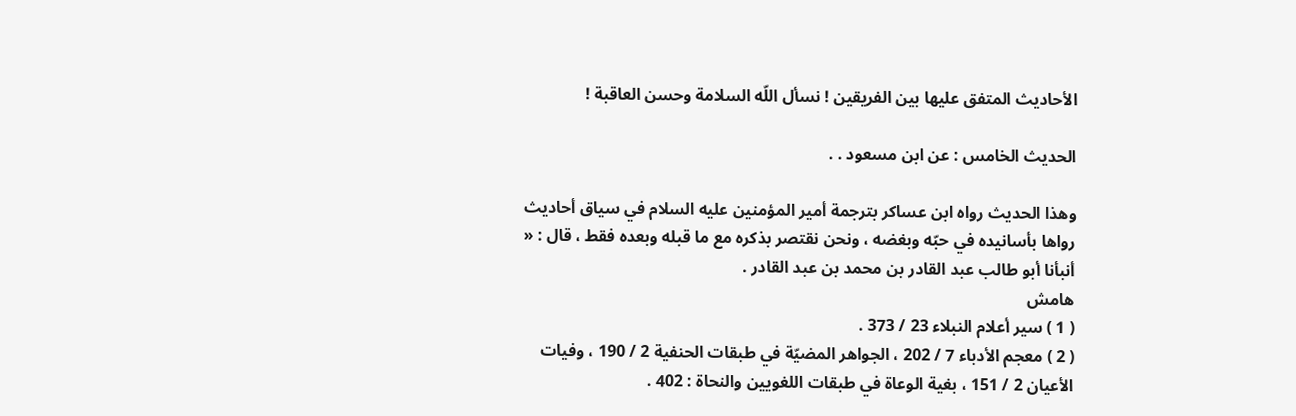الأحاديث المتفق عليها بين الفريقين ! نسأل اللّه السلامة وحسن العاقبة !

الحديث الخامس : عن ابن مسعود . .

وهذا الحديث رواه ابن عساكر بترجمة أمير المؤمنين عليه السلام في سياق أحاديث رواها بأسانيده في حبّه وبغضه ، ونحن نقتصر بذكره مع ما قبله وبعده فقط ، قال : « أنبأنا أبو طالب عبد القادر بن محمد بن عبد القادر .
هامش
( 1 ) سير أعلام النبلاء 23 / 373 .
( 2 ) معجم الأدباء 7 / 202 ، الجواهر المضيّة في طبقات الحنفية 2 / 190 ، وفيات الأعيان 2 / 151 ، بغية الوعاة في طبقات اللغويين والنحاة : 402 .